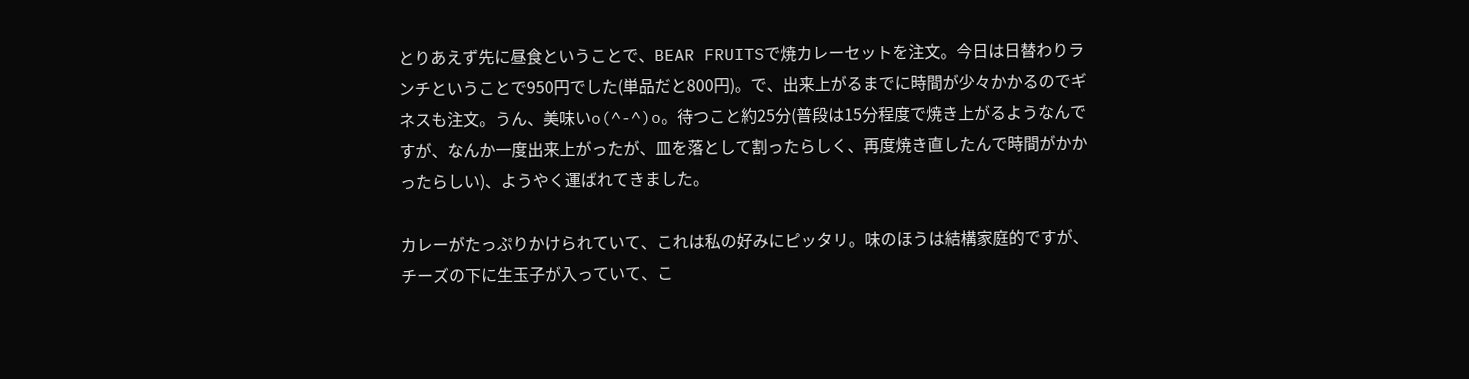とりあえず先に昼食ということで、BEAR FRUITSで焼カレーセットを注文。今日は日替わりランチということで950円でした(単品だと800円)。で、出来上がるまでに時間が少々かかるのでギネスも注文。うん、美味いo(^-^)o。待つこと約25分(普段は15分程度で焼き上がるようなんですが、なんか一度出来上がったが、皿を落として割ったらしく、再度焼き直したんで時間がかかったらしい)、ようやく運ばれてきました。

カレーがたっぷりかけられていて、これは私の好みにピッタリ。味のほうは結構家庭的ですが、チーズの下に生玉子が入っていて、こ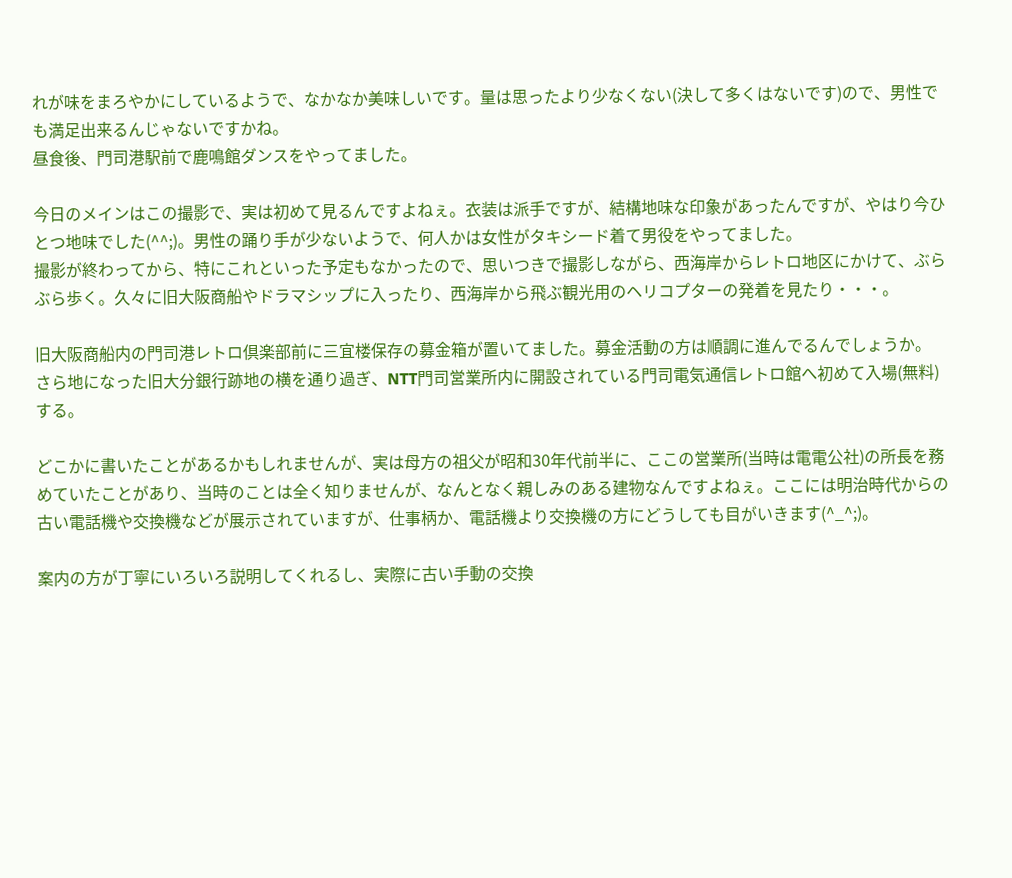れが味をまろやかにしているようで、なかなか美味しいです。量は思ったより少なくない(決して多くはないです)ので、男性でも満足出来るんじゃないですかね。
昼食後、門司港駅前で鹿鳴館ダンスをやってました。

今日のメインはこの撮影で、実は初めて見るんですよねぇ。衣装は派手ですが、結構地味な印象があったんですが、やはり今ひとつ地味でした(^^;)。男性の踊り手が少ないようで、何人かは女性がタキシード着て男役をやってました。
撮影が終わってから、特にこれといった予定もなかったので、思いつきで撮影しながら、西海岸からレトロ地区にかけて、ぶらぶら歩く。久々に旧大阪商船やドラマシップに入ったり、西海岸から飛ぶ観光用のヘリコプターの発着を見たり・・・。

旧大阪商船内の門司港レトロ倶楽部前に三宜楼保存の募金箱が置いてました。募金活動の方は順調に進んでるんでしょうか。
さら地になった旧大分銀行跡地の横を通り過ぎ、NTT門司営業所内に開設されている門司電気通信レトロ館へ初めて入場(無料)する。

どこかに書いたことがあるかもしれませんが、実は母方の祖父が昭和30年代前半に、ここの営業所(当時は電電公社)の所長を務めていたことがあり、当時のことは全く知りませんが、なんとなく親しみのある建物なんですよねぇ。ここには明治時代からの古い電話機や交換機などが展示されていますが、仕事柄か、電話機より交換機の方にどうしても目がいきます(^_^;)。

案内の方が丁寧にいろいろ説明してくれるし、実際に古い手動の交換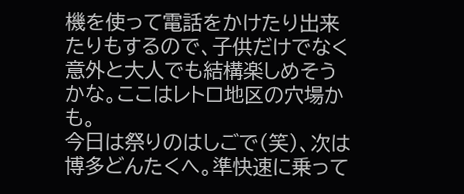機を使って電話をかけたり出来たりもするので、子供だけでなく意外と大人でも結構楽しめそうかな。ここはレトロ地区の穴場かも。
今日は祭りのはしごで(笑)、次は博多どんたくへ。準快速に乗って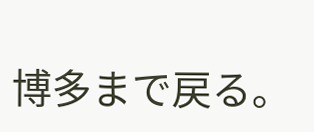博多まで戻る。